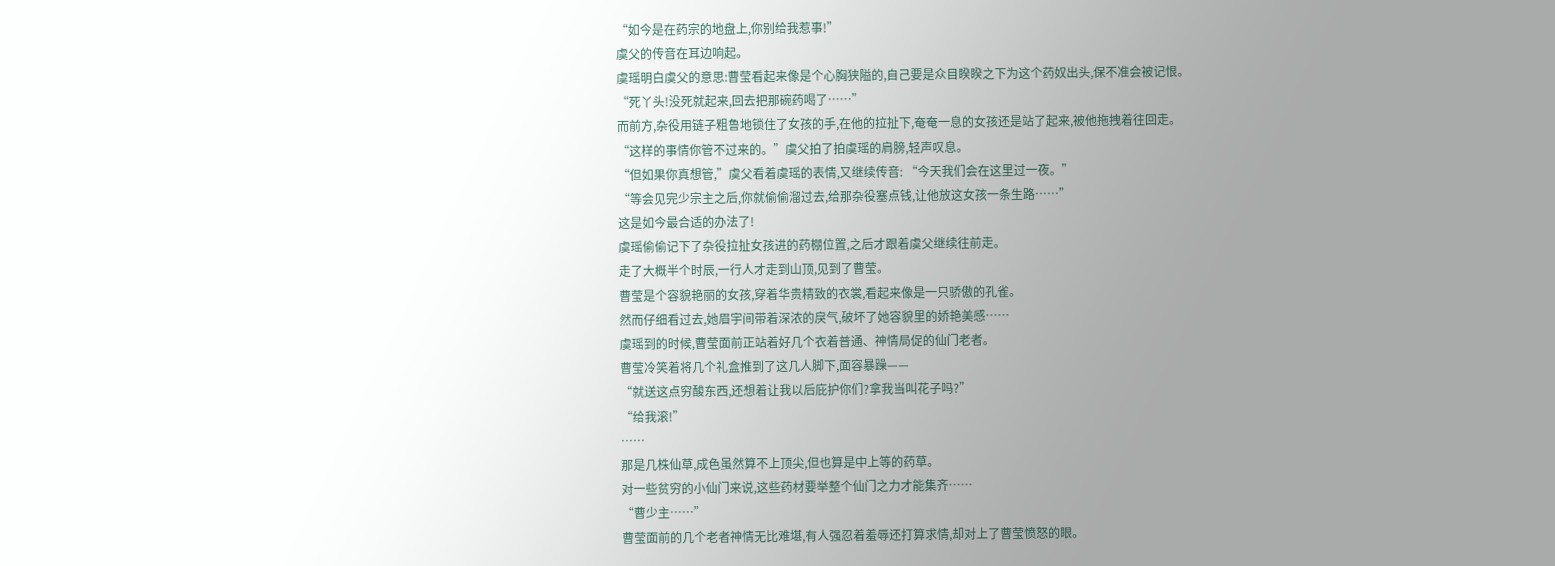“如今是在药宗的地盘上,你别给我惹事!”
虞父的传音在耳边响起。
虞瑶明白虞父的意思:曹莹看起来像是个心胸狭隘的,自己要是众目睽睽之下为这个药奴出头,保不准会被记恨。
“死丫头!没死就起来,回去把那碗药喝了……”
而前方,杂役用链子粗鲁地锁住了女孩的手,在他的拉扯下,奄奄一息的女孩还是站了起来,被他拖拽着往回走。
“这样的事情你管不过来的。”虞父拍了拍虞瑶的肩膀,轻声叹息。
“但如果你真想管,”虞父看着虞瑶的表情,又继续传音: “今天我们会在这里过一夜。”
“等会见完少宗主之后,你就偷偷溜过去,给那杂役塞点钱,让他放这女孩一条生路……”
这是如今最合适的办法了!
虞瑶偷偷记下了杂役拉扯女孩进的药棚位置,之后才跟着虞父继续往前走。
走了大概半个时辰,一行人才走到山顶,见到了曹莹。
曹莹是个容貌艳丽的女孩,穿着华贵精致的衣裳,看起来像是一只骄傲的孔雀。
然而仔细看过去,她眉宇间带着深浓的戾气,破坏了她容貌里的娇艳美感……
虞瑶到的时候,曹莹面前正站着好几个衣着普通、神情局促的仙门老者。
曹莹冷笑着将几个礼盒推到了这几人脚下,面容暴躁——
“就送这点穷酸东西,还想着让我以后庇护你们?拿我当叫花子吗?”
“给我滚!”
……
那是几株仙草,成色虽然算不上顶尖,但也算是中上等的药草。
对一些贫穷的小仙门来说,这些药材要举整个仙门之力才能集齐……
“曹少主……”
曹莹面前的几个老者神情无比难堪,有人强忍着羞辱还打算求情,却对上了曹莹愤怒的眼。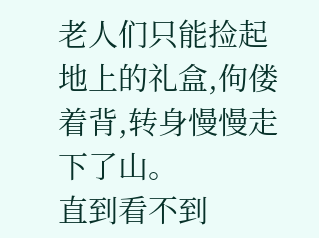老人们只能捡起地上的礼盒,佝偻着背,转身慢慢走下了山。
直到看不到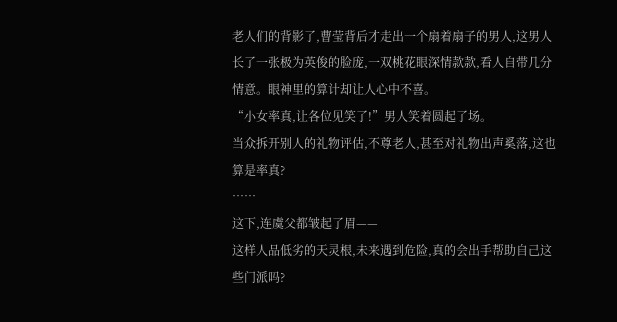老人们的背影了,曹莹背后才走出一个扇着扇子的男人,这男人长了一张极为英俊的脸庞,一双桃花眼深情款款,看人自带几分情意。眼神里的算计却让人心中不喜。
“小女率真,让各位见笑了!”男人笑着圆起了场。
当众拆开别人的礼物评估,不尊老人,甚至对礼物出声奚落,这也算是率真?
……
这下,连虞父都皱起了眉——
这样人品低劣的天灵根,未来遇到危险,真的会出手帮助自己这些门派吗?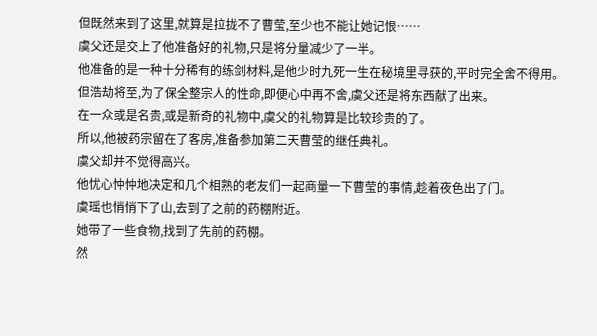但既然来到了这里,就算是拉拢不了曹莹,至少也不能让她记恨……
虞父还是交上了他准备好的礼物,只是将分量减少了一半。
他准备的是一种十分稀有的练剑材料,是他少时九死一生在秘境里寻获的,平时完全舍不得用。
但浩劫将至,为了保全整宗人的性命,即便心中再不舍,虞父还是将东西献了出来。
在一众或是名贵,或是新奇的礼物中,虞父的礼物算是比较珍贵的了。
所以,他被药宗留在了客房,准备参加第二天曹莹的继任典礼。
虞父却并不觉得高兴。
他忧心忡忡地决定和几个相熟的老友们一起商量一下曹莹的事情,趁着夜色出了门。
虞瑶也悄悄下了山,去到了之前的药棚附近。
她带了一些食物,找到了先前的药棚。
然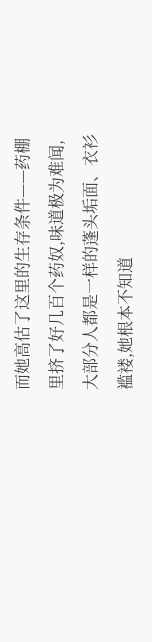而她高估了这里的生存条件——药棚里挤了好几百个药奴,味道极为难闻,大部分人都是一样的蓬头垢面、衣衫褴褛,她根本不知道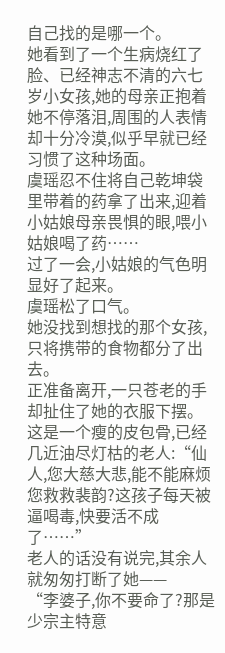自己找的是哪一个。
她看到了一个生病烧红了脸、已经神志不清的六七岁小女孩,她的母亲正抱着她不停落泪,周围的人表情却十分冷漠,似乎早就已经习惯了这种场面。
虞瑶忍不住将自己乾坤袋里带着的药拿了出来,迎着小姑娘母亲畏惧的眼,喂小姑娘喝了药……
过了一会,小姑娘的气色明显好了起来。
虞瑶松了口气。
她没找到想找的那个女孩,只将携带的食物都分了出去。
正准备离开,一只苍老的手却扯住了她的衣服下摆。
这是一个瘦的皮包骨,已经几近油尽灯枯的老人:“仙人,您大慈大悲,能不能麻烦您救救裴韵?这孩子每天被逼喝毒,快要活不成了……”
老人的话没有说完,其余人就匆匆打断了她——
“李婆子,你不要命了?那是少宗主特意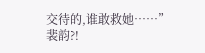交待的,谁敢救她……”
裴韵?!